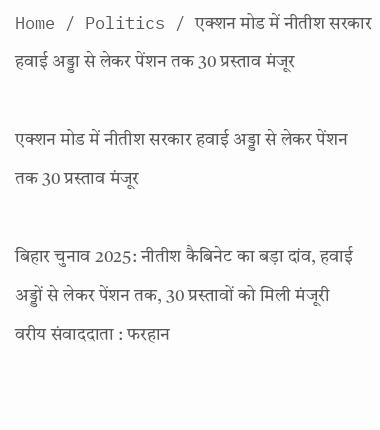Home / Politics / एक्शन मोड में नीतीश सरकार हवाई अड्डा से लेकर पेंशन तक 30 प्रस्ताव मंजूर

एक्शन मोड में नीतीश सरकार हवाई अड्डा से लेकर पेंशन तक 30 प्रस्ताव मंजूर

बिहार चुनाव 2025: नीतीश कैबिनेट का बड़ा दांव, हवाई अड्डों से लेकर पेंशन तक, 30 प्रस्तावों को मिली मंजूरी
वरीय संवाददाता : फरहान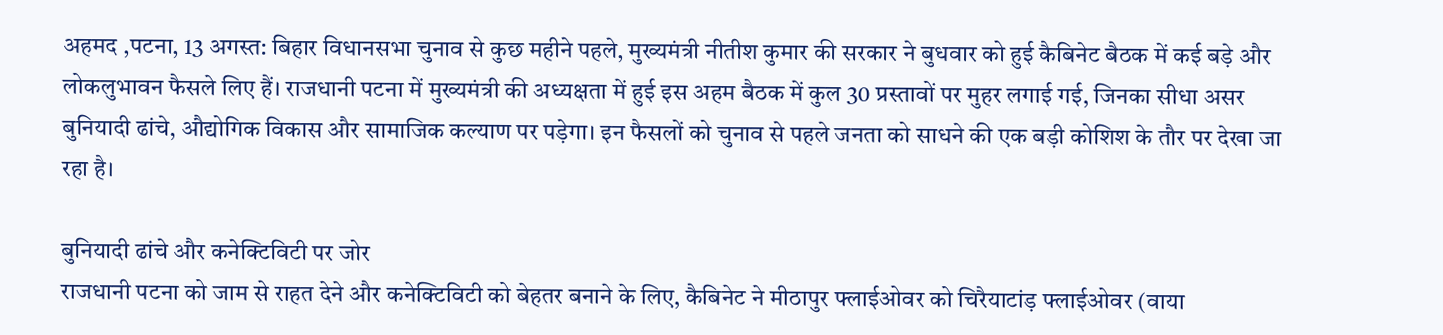अहमद ,पटना, 13 अगस्त: बिहार विधानसभा चुनाव से कुछ महीने पहले, मुख्यमंत्री नीतीश कुमार की सरकार ने बुधवार को हुई कैबिनेट बैठक में कई बड़े और लोकलुभावन फैसले लिए हैं। राजधानी पटना में मुख्यमंत्री की अध्यक्षता में हुई इस अहम बैठक में कुल 30 प्रस्तावों पर मुहर लगाई गई, जिनका सीधा असर बुनियादी ढांचे, औद्योगिक विकास और सामाजिक कल्याण पर पड़ेगा। इन फैसलों को चुनाव से पहले जनता को साधने की एक बड़ी कोशिश के तौर पर देखा जा रहा है।

बुनियादी ढांचे और कनेक्टिविटी पर जोर
राजधानी पटना को जाम से राहत देने और कनेक्टिविटी को बेहतर बनाने के लिए, कैबिनेट ने मीठापुर फ्लाईओवर को चिरैयाटांड़ फ्लाईओवर (वाया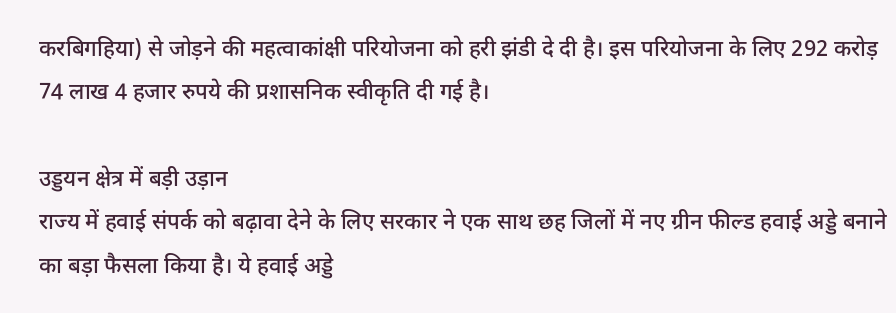करबिगहिया) से जोड़ने की महत्वाकांक्षी परियोजना को हरी झंडी दे दी है। इस परियोजना के लिए 292 करोड़ 74 लाख 4 हजार रुपये की प्रशासनिक स्वीकृति दी गई है।

उड्डयन क्षेत्र में बड़ी उड़ान
राज्य में हवाई संपर्क को बढ़ावा देने के लिए सरकार ने एक साथ छह जिलों में नए ग्रीन फील्ड हवाई अड्डे बनाने का बड़ा फैसला किया है। ये हवाई अड्डे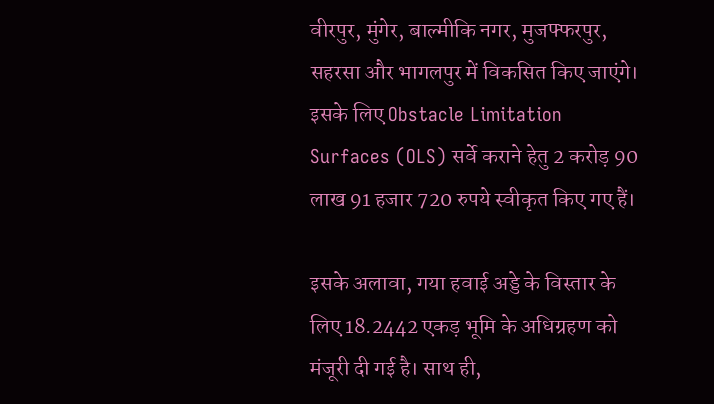वीरपुर, मुंगेर, बाल्मीकि नगर, मुजफ्फरपुर, सहरसा और भागलपुर में विकसित किए जाएंगे। इसके लिए Obstacle Limitation Surfaces (OLS) सर्वे कराने हेतु 2 करोड़ 90 लाख 91 हजार 720 रुपये स्वीकृत किए गए हैं।

इसके अलावा, गया हवाई अड्डे के विस्तार के लिए 18.2442 एकड़ भूमि के अधिग्रहण को मंजूरी दी गई है। साथ ही,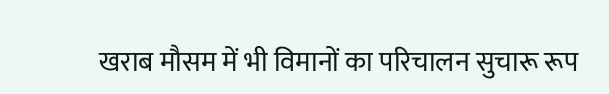खराब मौसम में भी विमानों का परिचालन सुचारू रूप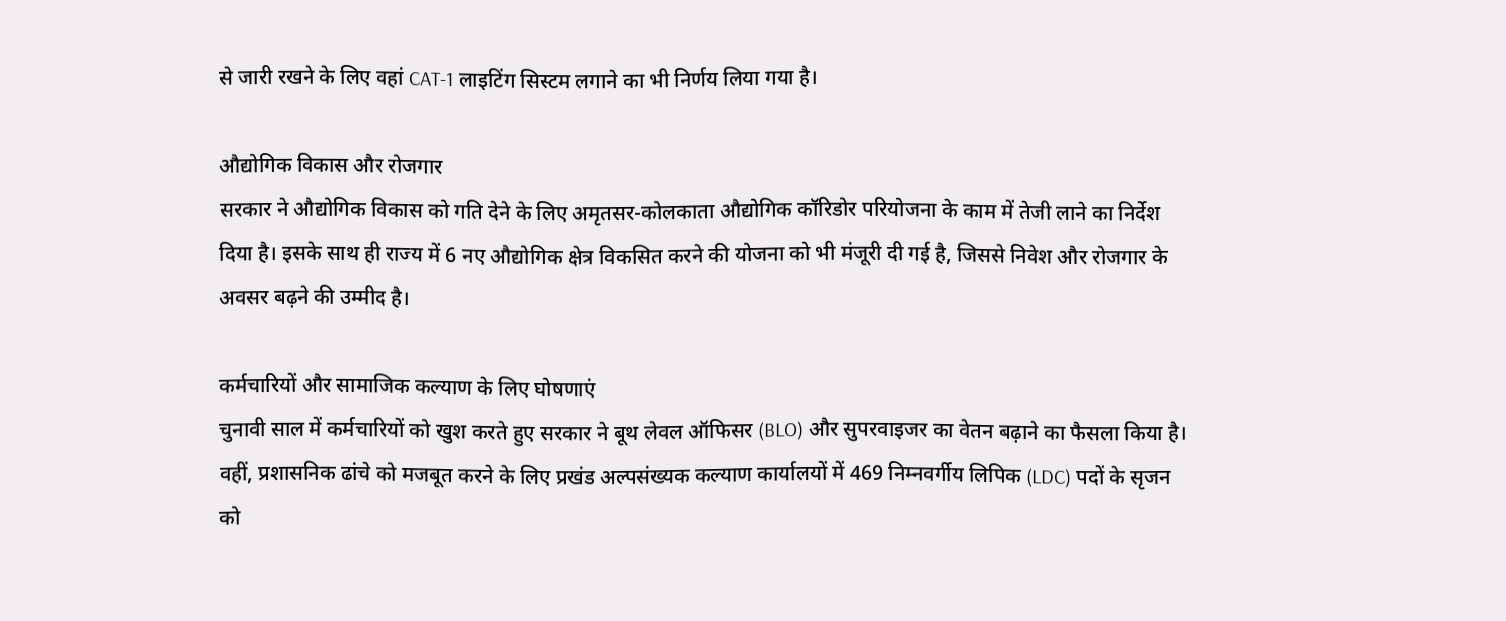से जारी रखने के लिए वहां CAT-1 लाइटिंग सिस्टम लगाने का भी निर्णय लिया गया है।

औद्योगिक विकास और रोजगार
सरकार ने औद्योगिक विकास को गति देने के लिए अमृतसर-कोलकाता औद्योगिक कॉरिडोर परियोजना के काम में तेजी लाने का निर्देश दिया है। इसके साथ ही राज्य में 6 नए औद्योगिक क्षेत्र विकसित करने की योजना को भी मंजूरी दी गई है, जिससे निवेश और रोजगार के अवसर बढ़ने की उम्मीद है।

कर्मचारियों और सामाजिक कल्याण के लिए घोषणाएं
चुनावी साल में कर्मचारियों को खुश करते हुए सरकार ने बूथ लेवल ऑफिसर (BLO) और सुपरवाइजर का वेतन बढ़ाने का फैसला किया है। वहीं, प्रशासनिक ढांचे को मजबूत करने के लिए प्रखंड अल्पसंख्यक कल्याण कार्यालयों में 469 निम्नवर्गीय लिपिक (LDC) पदों के सृजन को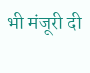भी मंजूरी दी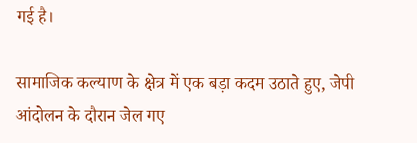गई है।

सामाजिक कल्याण के क्षेत्र में एक बड़ा कदम उठाते हुए, जेपी आंदोलन के दौरान जेल गए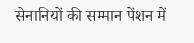सेनानियों की सम्मान पेंशन में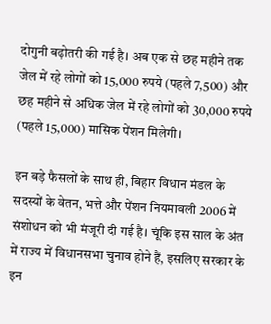दोगुनी बढ़ोतरी की गई है। अब एक से छह महीने तक जेल में रहे लोगों को 15,000 रुपये (पहले 7,500) और छह महीने से अधिक जेल में रहे लोगों को 30,000 रुपये (पहले 15,000) मासिक पेंशन मिलेगी।

इन बड़े फैसलों के साथ ही, बिहार विधान मंडल के सदस्यों के वेतन, भत्ते और पेंशन नियमावली 2006 में संशोधन को भी मंजूरी दी गई है। चूंकि इस साल के अंत में राज्य में विधानसभा चुनाव होने हैं, इसलिए सरकार के इन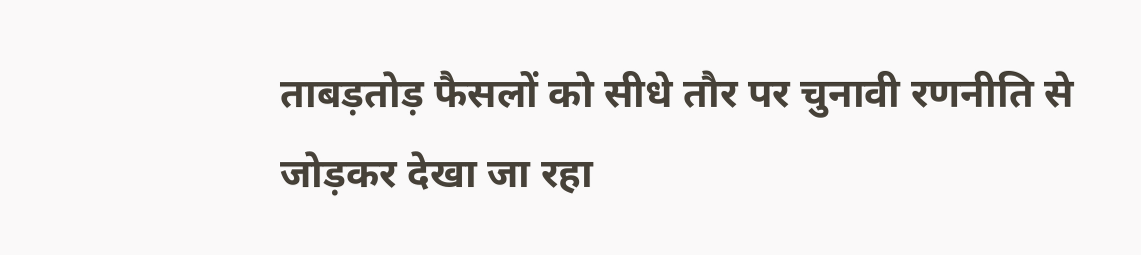ताबड़तोड़ फैसलों को सीधे तौर पर चुनावी रणनीति से जोड़कर देखा जा रहा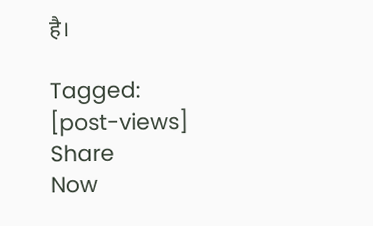है।

Tagged:
[post-views]
Share
Now